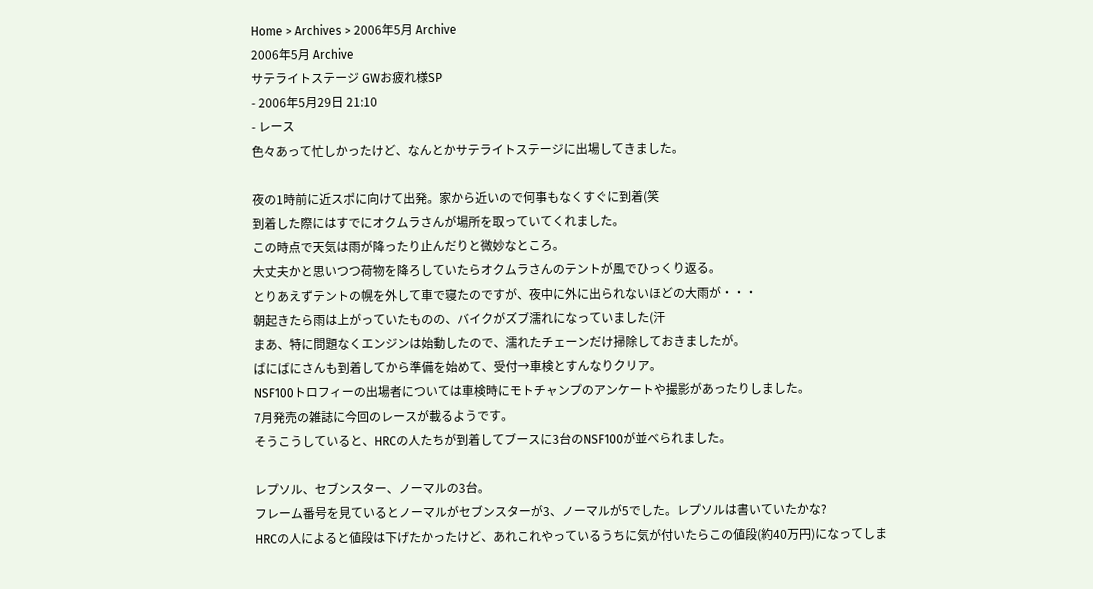Home > Archives > 2006年5月 Archive
2006年5月 Archive
サテライトステージ GWお疲れ様SP
- 2006年5月29日 21:10
- レース
色々あって忙しかったけど、なんとかサテライトステージに出場してきました。

夜の1時前に近スポに向けて出発。家から近いので何事もなくすぐに到着(笑
到着した際にはすでにオクムラさんが場所を取っていてくれました。
この時点で天気は雨が降ったり止んだりと微妙なところ。
大丈夫かと思いつつ荷物を降ろしていたらオクムラさんのテントが風でひっくり返る。
とりあえずテントの幌を外して車で寝たのですが、夜中に外に出られないほどの大雨が・・・
朝起きたら雨は上がっていたものの、バイクがズブ濡れになっていました(汗
まあ、特に問題なくエンジンは始動したので、濡れたチェーンだけ掃除しておきましたが。
ばにばにさんも到着してから準備を始めて、受付→車検とすんなりクリア。
NSF100トロフィーの出場者については車検時にモトチャンプのアンケートや撮影があったりしました。
7月発売の雑誌に今回のレースが載るようです。
そうこうしていると、HRCの人たちが到着してブースに3台のNSF100が並べられました。

レプソル、セブンスター、ノーマルの3台。
フレーム番号を見ているとノーマルがセブンスターが3、ノーマルが5でした。レプソルは書いていたかな?
HRCの人によると値段は下げたかったけど、あれこれやっているうちに気が付いたらこの値段(約40万円)になってしま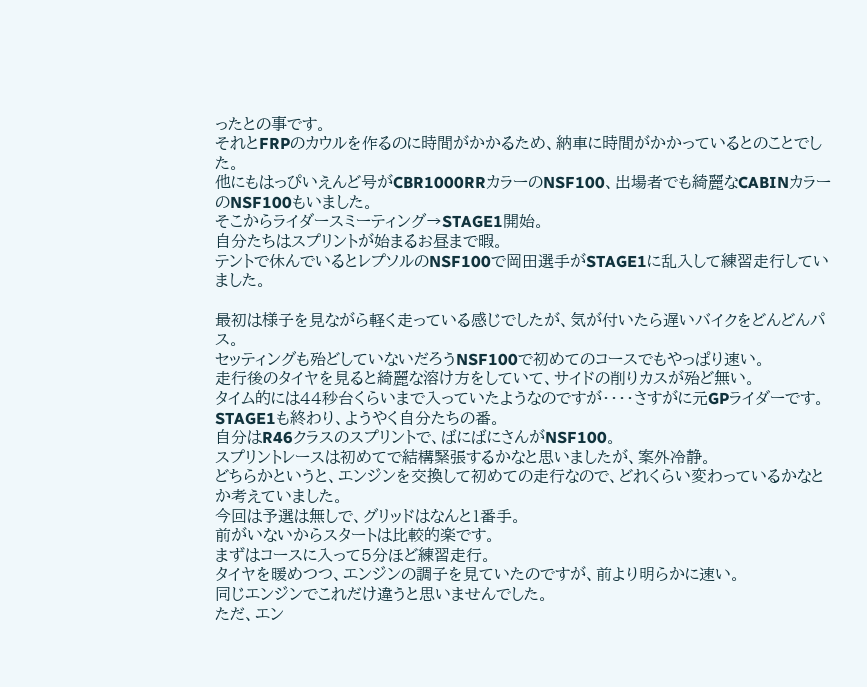ったとの事です。
それとFRPのカウルを作るのに時間がかかるため、納車に時間がかかっているとのことでした。
他にもはっぴいえんど号がCBR1000RRカラーのNSF100、出場者でも綺麗なCABINカラーのNSF100もいました。
そこからライダースミーティング→STAGE1開始。
自分たちはスプリントが始まるお昼まで暇。
テントで休んでいるとレプソルのNSF100で岡田選手がSTAGE1に乱入して練習走行していました。

最初は様子を見ながら軽く走っている感じでしたが、気が付いたら遅いバイクをどんどんパス。
セッティングも殆どしていないだろうNSF100で初めてのコースでもやっぱり速い。
走行後のタイヤを見ると綺麗な溶け方をしていて、サイドの削りカスが殆ど無い。
タイム的には44秒台くらいまで入っていたようなのですが・・・・さすがに元GPライダーです。
STAGE1も終わり、ようやく自分たちの番。
自分はR46クラスのスプリントで、ばにばにさんがNSF100。
スプリントレースは初めてで結構緊張するかなと思いましたが、案外冷静。
どちらかというと、エンジンを交換して初めての走行なので、どれくらい変わっているかなとか考えていました。
今回は予選は無しで、グリッドはなんと1番手。
前がいないからスタートは比較的楽です。
まずはコースに入って5分ほど練習走行。
タイヤを暖めつつ、エンジンの調子を見ていたのですが、前より明らかに速い。
同じエンジンでこれだけ違うと思いませんでした。
ただ、エン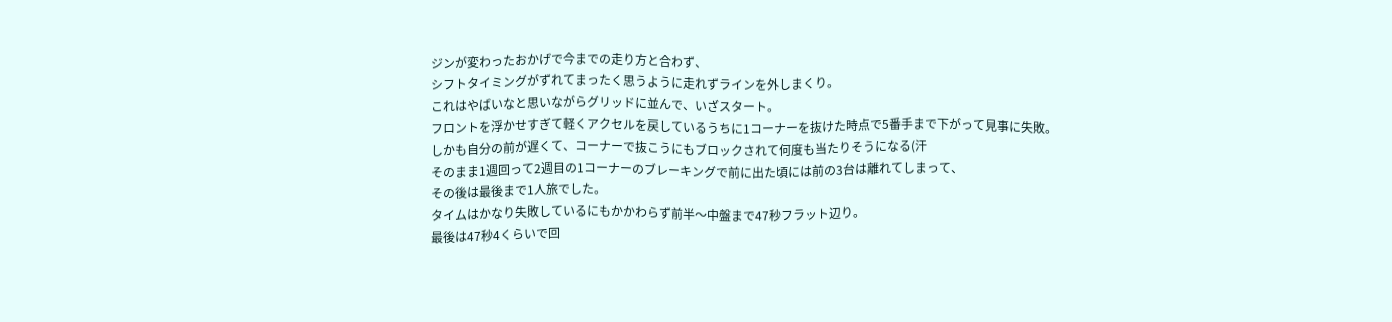ジンが変わったおかげで今までの走り方と合わず、
シフトタイミングがずれてまったく思うように走れずラインを外しまくり。
これはやばいなと思いながらグリッドに並んで、いざスタート。
フロントを浮かせすぎて軽くアクセルを戻しているうちに1コーナーを抜けた時点で5番手まで下がって見事に失敗。
しかも自分の前が遅くて、コーナーで抜こうにもブロックされて何度も当たりそうになる(汗
そのまま1週回って2週目の1コーナーのブレーキングで前に出た頃には前の3台は離れてしまって、
その後は最後まで1人旅でした。
タイムはかなり失敗しているにもかかわらず前半〜中盤まで47秒フラット辺り。
最後は47秒4くらいで回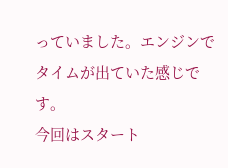っていました。エンジンでタイムが出ていた感じです。
今回はスタート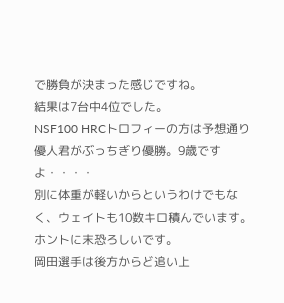で勝負が決まった感じですね。
結果は7台中4位でした。
NSF100 HRCトロフィーの方は予想通り優人君がぶっちぎり優勝。9歳ですよ・・・・
別に体重が軽いからというわけでもなく、ウェイトも10数キロ積んでいます。
ホントに末恐ろしいです。
岡田選手は後方からど追い上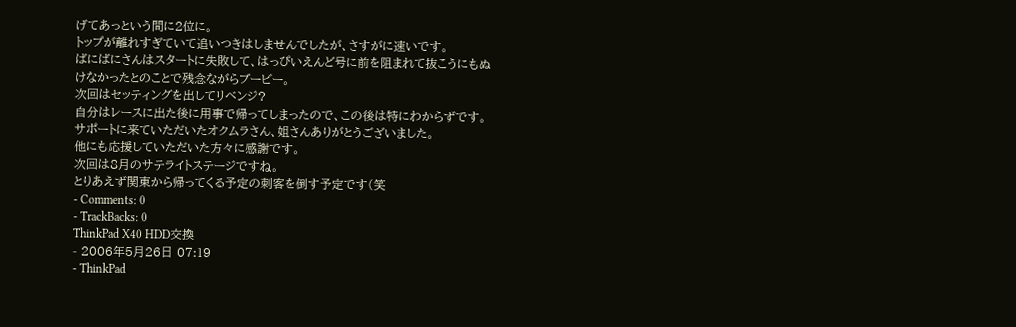げてあっという間に2位に。
トップが離れすぎていて追いつきはしませんでしたが、さすがに速いです。
ばにばにさんはスタートに失敗して、はっぴいえんど号に前を阻まれて抜こうにもぬけなかったとのことで残念ながらブービー。
次回はセッティングを出してリベンジ?
自分はレースに出た後に用事で帰ってしまったので、この後は特にわからずです。
サポートに来ていただいたオクムラさん、姐さんありがとうございました。
他にも応援していただいた方々に感謝です。
次回は8月のサテライトステージですね。
とりあえず関東から帰ってくる予定の刺客を倒す予定です(笑
- Comments: 0
- TrackBacks: 0
ThinkPad X40 HDD交換
- 2006年5月26日 07:19
- ThinkPad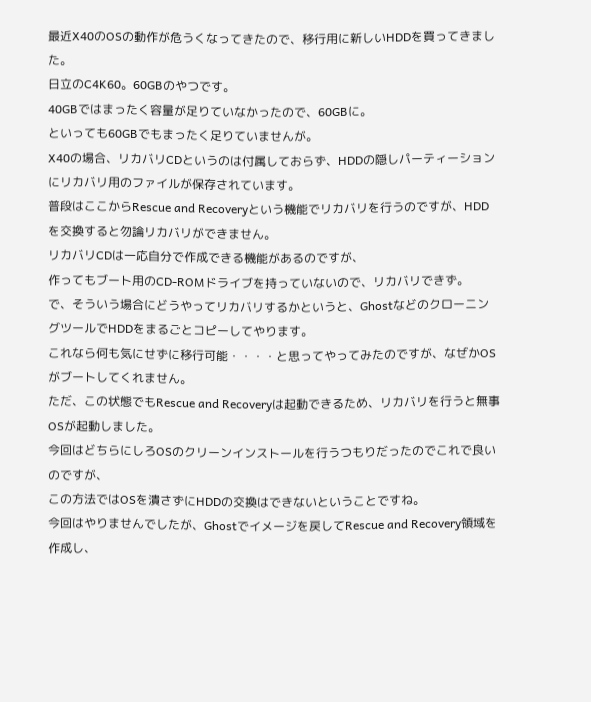最近X40のOSの動作が危うくなってきたので、移行用に新しいHDDを買ってきました。
日立のC4K60。60GBのやつです。
40GBではまったく容量が足りていなかったので、60GBに。
といっても60GBでもまったく足りていませんが。
X40の場合、リカバリCDというのは付属しておらず、HDDの隠しパーティーションにリカバリ用のファイルが保存されています。
普段はここからRescue and Recoveryという機能でリカバリを行うのですが、HDDを交換すると勿論リカバリができません。
リカバリCDは一応自分で作成できる機能があるのですが、
作ってもブート用のCD-ROMドライブを持っていないので、リカバリできず。
で、そういう場合にどうやってリカバリするかというと、GhostなどのクローニングツールでHDDをまるごとコピーしてやります。
これなら何も気にせずに移行可能・・・・と思ってやってみたのですが、なぜかOSがブートしてくれません。
ただ、この状態でもRescue and Recoveryは起動できるため、リカバリを行うと無事OSが起動しました。
今回はどちらにしろOSのクリーンインストールを行うつもりだったのでこれで良いのですが、
この方法ではOSを潰さずにHDDの交換はできないということですね。
今回はやりませんでしたが、Ghostでイメージを戻してRescue and Recovery領域を作成し、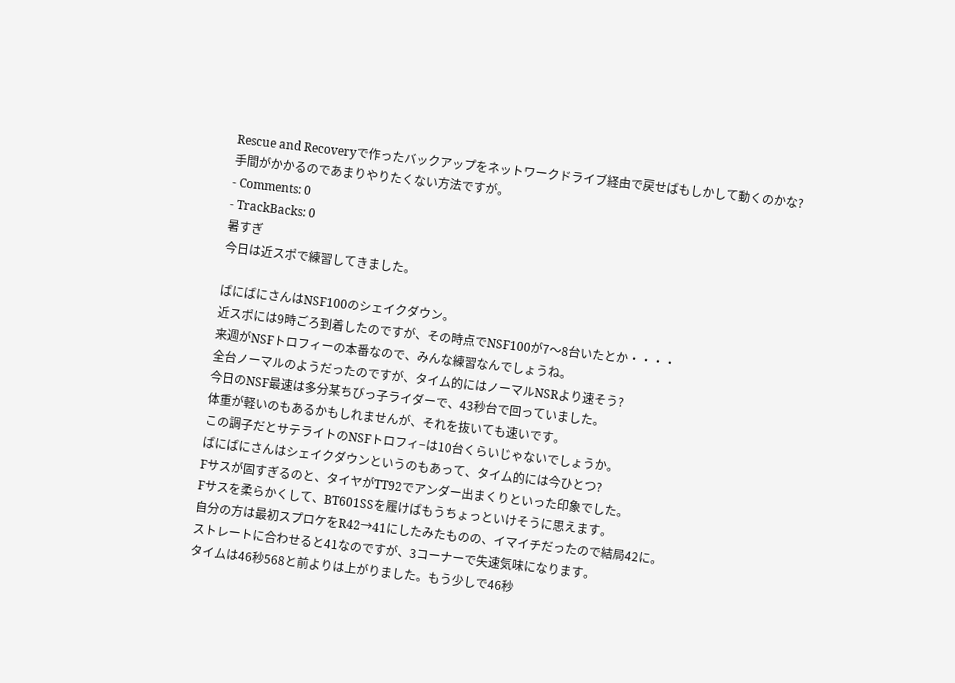Rescue and Recoveryで作ったバックアップをネットワークドライブ経由で戻せばもしかして動くのかな?
手間がかかるのであまりやりたくない方法ですが。
- Comments: 0
- TrackBacks: 0
暑すぎ
今日は近スポで練習してきました。

ばにばにさんはNSF100のシェイクダウン。
近スポには9時ごろ到着したのですが、その時点でNSF100が7〜8台いたとか・・・・
来週がNSFトロフィーの本番なので、みんな練習なんでしょうね。
全台ノーマルのようだったのですが、タイム的にはノーマルNSRより速そう?
今日のNSF最速は多分某ちびっ子ライダーで、43秒台で回っていました。
体重が軽いのもあるかもしれませんが、それを抜いても速いです。
この調子だとサテライトのNSFトロフィ−は10台くらいじゃないでしょうか。
ばにばにさんはシェイクダウンというのもあって、タイム的には今ひとつ?
Fサスが固すぎるのと、タイヤがTT92でアンダー出まくりといった印象でした。
Fサスを柔らかくして、BT601SSを履けばもうちょっといけそうに思えます。
自分の方は最初スプロケをR42→41にしたみたものの、イマイチだったので結局42に。
ストレートに合わせると41なのですが、3コーナーで失速気味になります。
タイムは46秒568と前よりは上がりました。もう少しで46秒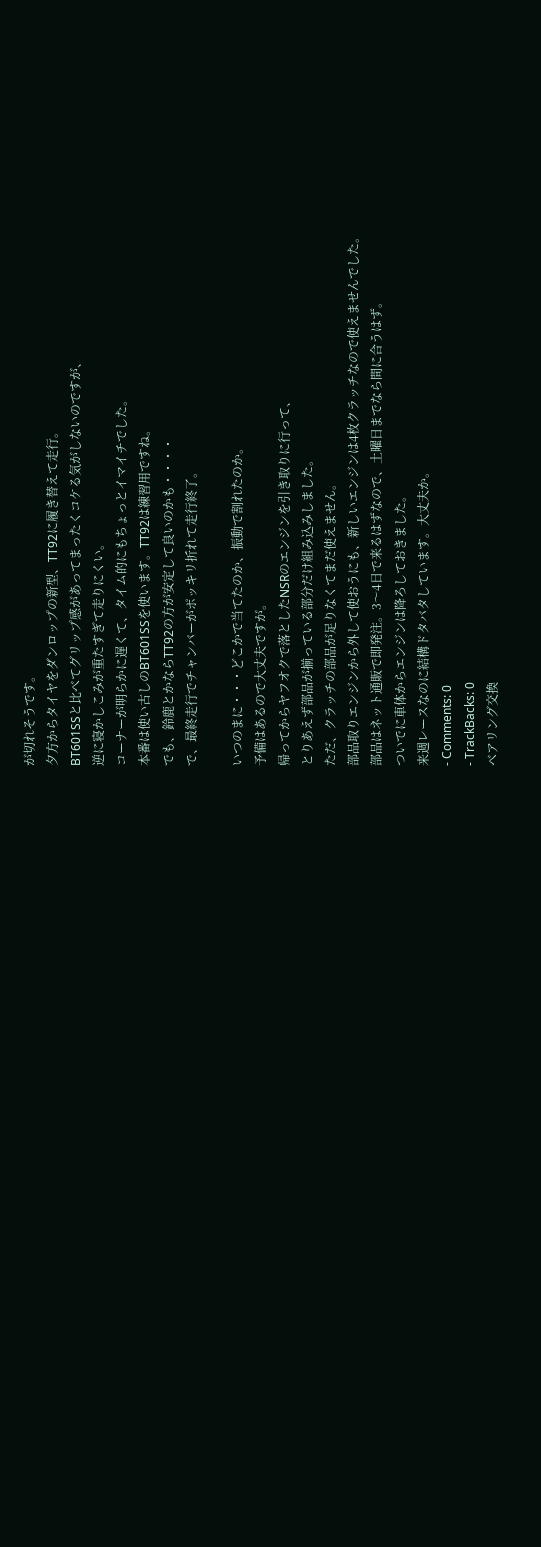が切れそうです。
夕方からタイヤをダンロップの新型、TT92に履き替えて走行。
BT601SSと比べてグリップ感があってまったくコケる気がしないのですが、
逆に寝かしこみが重たすぎて走りにくい。
コーナーが明らかに遅くて、タイム的にもちょっとイマイチでした。
本番は使い古しのBT601SSを使います。TT92は練習用ですね。
でも、鈴鹿とかならTT92の方が安定して良いのかも・・・・
で、最終走行でチャンバーがポッキリ折れて走行終了。

いつのまに・・・どこかで当てたのか、振動で割れたのか。
予備はあるので大丈夫ですが。
帰ってからヤフオクで落としたNSRのエンジンを引き取りに行って、
とりあえず部品が揃っている部分だけ組み込みしました。
ただ、クラッチの部品が足りなくてまだ使えません。
部品取りエンジンから外して使おうにも、新しいエンジンは4枚クラッチなので使えませんでした。
部品はネット通販で即発注。3〜4日で来るはずなので、土曜日までなら間に合うはず。
ついでに車体からエンジンは降ろしておきました。
来週レースなのに結構ドタバタしています。大丈夫か。
- Comments: 0
- TrackBacks: 0
ベアリング交換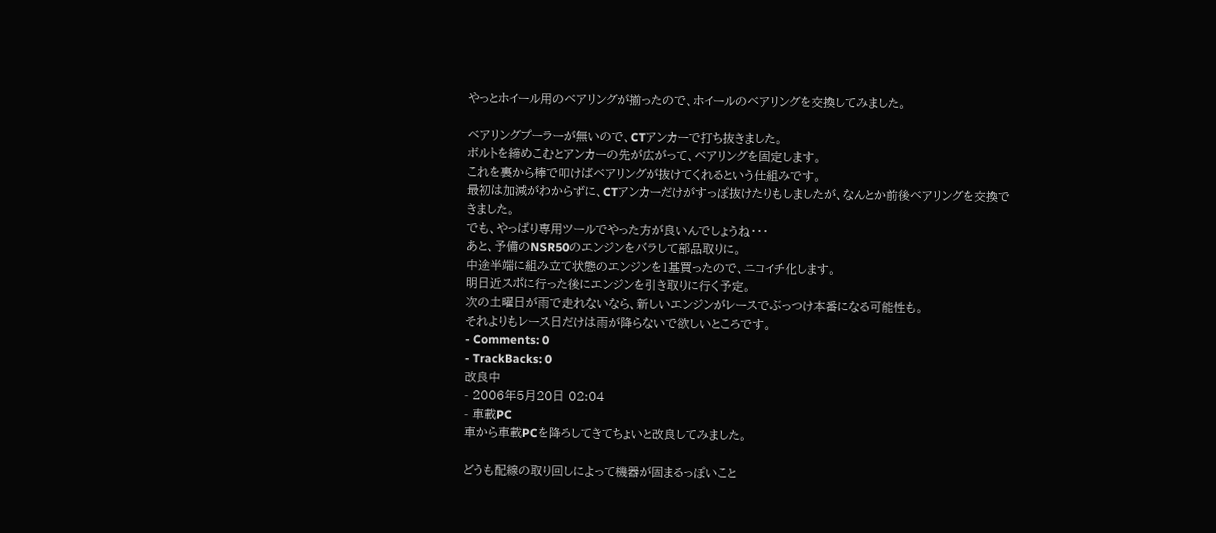やっとホイール用のベアリングが揃ったので、ホイールのベアリングを交換してみました。

ベアリングプーラーが無いので、CTアンカーで打ち抜きました。
ボルトを締めこむとアンカーの先が広がって、ベアリングを固定します。
これを裏から棒で叩けばベアリングが抜けてくれるという仕組みです。
最初は加減がわからずに、CTアンカーだけがすっぽ抜けたりもしましたが、なんとか前後ベアリングを交換できました。
でも、やっぱり専用ツールでやった方が良いんでしょうね・・・
あと、予備のNSR50のエンジンをバラして部品取りに。
中途半端に組み立て状態のエンジンを1基買ったので、ニコイチ化します。
明日近スポに行った後にエンジンを引き取りに行く予定。
次の土曜日が雨で走れないなら、新しいエンジンがレースでぶっつけ本番になる可能性も。
それよりもレース日だけは雨が降らないで欲しいところです。
- Comments: 0
- TrackBacks: 0
改良中
- 2006年5月20日 02:04
- 車載PC
車から車載PCを降ろしてきてちょいと改良してみました。

どうも配線の取り回しによって機器が固まるっぽいこと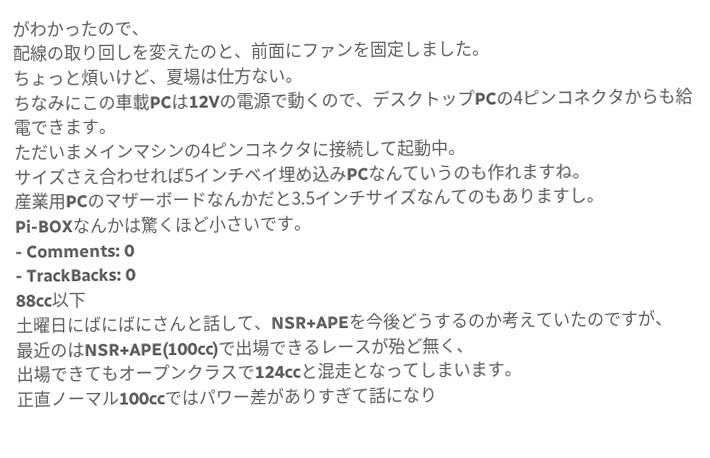がわかったので、
配線の取り回しを変えたのと、前面にファンを固定しました。
ちょっと煩いけど、夏場は仕方ない。
ちなみにこの車載PCは12Vの電源で動くので、デスクトップPCの4ピンコネクタからも給電できます。
ただいまメインマシンの4ピンコネクタに接続して起動中。
サイズさえ合わせれば5インチベイ埋め込みPCなんていうのも作れますね。
産業用PCのマザーボードなんかだと3.5インチサイズなんてのもありますし。
Pi-BOXなんかは驚くほど小さいです。
- Comments: 0
- TrackBacks: 0
88cc以下
土曜日にばにばにさんと話して、NSR+APEを今後どうするのか考えていたのですが、
最近のはNSR+APE(100cc)で出場できるレースが殆ど無く、
出場できてもオープンクラスで124ccと混走となってしまいます。
正直ノーマル100ccではパワー差がありすぎて話になり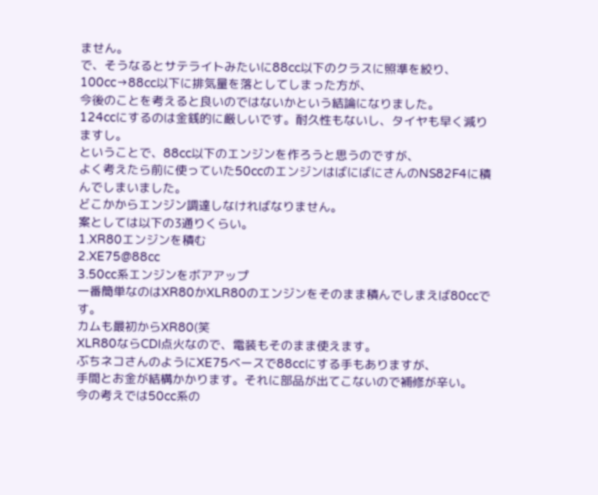ません。
で、そうなるとサテライトみたいに88cc以下のクラスに照準を絞り、
100cc→88cc以下に排気量を落としてしまった方が、
今後のことを考えると良いのではないかという結論になりました。
124ccにするのは金銭的に厳しいです。耐久性もないし、タイヤも早く減りますし。
ということで、88cc以下のエンジンを作ろうと思うのですが、
よく考えたら前に使っていた50ccのエンジンはばにばにさんのNS82F4に積んでしまいました。
どこかからエンジン調達しなければなりません。
案としては以下の3通りくらい。
1.XR80エンジンを積む
2.XE75@88cc
3.50cc系エンジンをボアアップ
一番簡単なのはXR80かXLR80のエンジンをそのまま積んでしまえば80ccです。
カムも最初からXR80(笑
XLR80ならCDI点火なので、電装もそのまま使えます。
ぶちネコさんのようにXE75ベースで88ccにする手もありますが、
手間とお金が結構かかります。それに部品が出てこないので補修が辛い。
今の考えでは50cc系の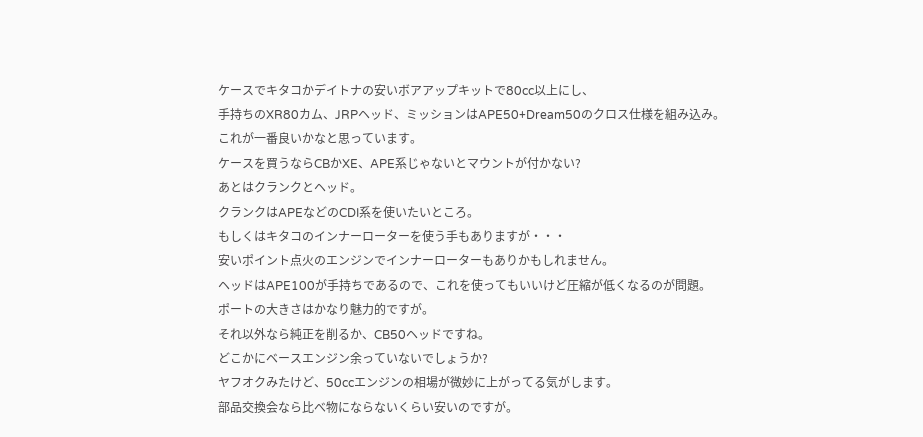ケースでキタコかデイトナの安いボアアップキットで80cc以上にし、
手持ちのXR80カム、JRPヘッド、ミッションはAPE50+Dream50のクロス仕様を組み込み。
これが一番良いかなと思っています。
ケースを買うならCBかXE、APE系じゃないとマウントが付かない?
あとはクランクとヘッド。
クランクはAPEなどのCDI系を使いたいところ。
もしくはキタコのインナーローターを使う手もありますが・・・
安いポイント点火のエンジンでインナーローターもありかもしれません。
ヘッドはAPE100が手持ちであるので、これを使ってもいいけど圧縮が低くなるのが問題。
ポートの大きさはかなり魅力的ですが。
それ以外なら純正を削るか、CB50ヘッドですね。
どこかにベースエンジン余っていないでしょうか?
ヤフオクみたけど、50ccエンジンの相場が微妙に上がってる気がします。
部品交換会なら比べ物にならないくらい安いのですが。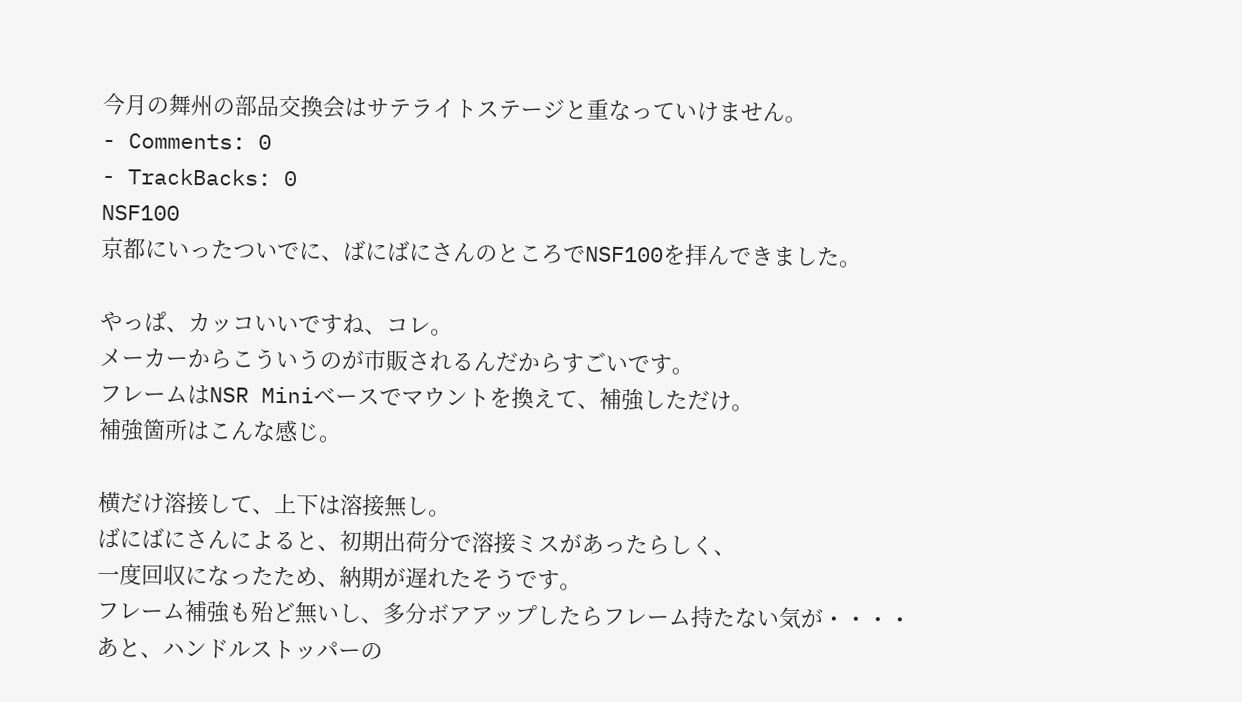今月の舞州の部品交換会はサテライトステージと重なっていけません。
- Comments: 0
- TrackBacks: 0
NSF100
京都にいったついでに、ばにばにさんのところでNSF100を拝んできました。

やっぱ、カッコいいですね、コレ。
メーカーからこういうのが市販されるんだからすごいです。
フレームはNSR Miniベースでマウントを換えて、補強しただけ。
補強箇所はこんな感じ。

横だけ溶接して、上下は溶接無し。
ばにばにさんによると、初期出荷分で溶接ミスがあったらしく、
一度回収になったため、納期が遅れたそうです。
フレーム補強も殆ど無いし、多分ボアアップしたらフレーム持たない気が・・・・
あと、ハンドルストッパーの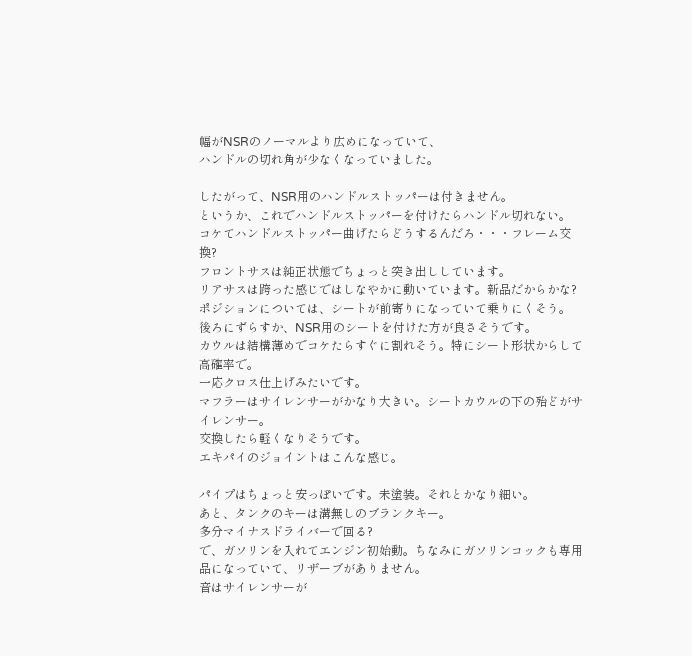幅がNSRのノーマルより広めになっていて、
ハンドルの切れ角が少なくなっていました。

したがって、NSR用のハンドルストッパーは付きません。
というか、これでハンドルストッパーを付けたらハンドル切れない。
コケてハンドルストッパー曲げたらどうするんだろ・・・フレーム交換?
フロントサスは純正状態でちょっと突き出ししています。
リアサスは跨った感じではしなやかに動いています。新品だからかな?
ポジションについては、シートが前寄りになっていて乗りにくそう。
後ろにずらすか、NSR用のシートを付けた方が良さそうです。
カウルは結構薄めでコケたらすぐに割れそう。特にシート形状からして高確率で。
一応クロス仕上げみたいです。
マフラーはサイレンサーがかなり大きい。シートカウルの下の殆どがサイレンサー。
交換したら軽くなりそうです。
エキパイのジョイントはこんな感じ。

パイプはちょっと安っぽいです。未塗装。それとかなり細い。
あと、タンクのキーは溝無しのブランクキー。
多分マイナスドライバーで回る?
で、ガソリンを入れてエンジン初始動。ちなみにガソリンコックも専用品になっていて、リザーブがありません。
音はサイレンサーが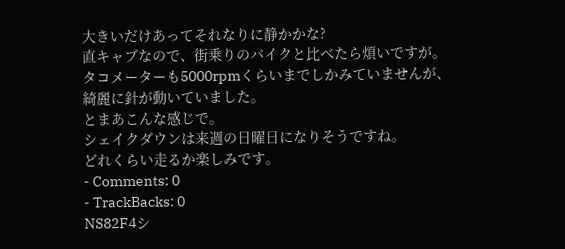大きいだけあってそれなりに静かかな?
直キャブなので、街乗りのバイクと比べたら煩いですが。
タコメーターも5000rpmくらいまでしかみていませんが、綺麗に針が動いていました。
とまあこんな感じで。
シェイクダウンは来週の日曜日になりそうですね。
どれくらい走るか楽しみです。
- Comments: 0
- TrackBacks: 0
NS82F4シ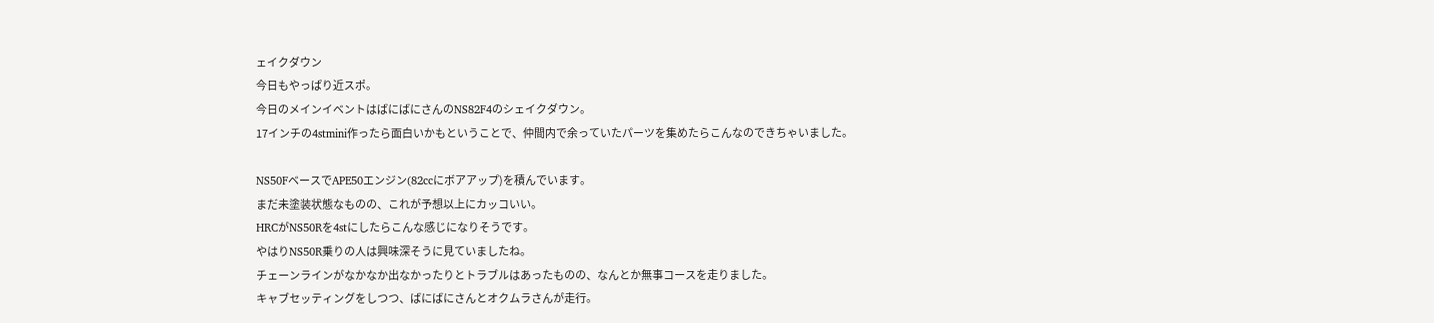ェイクダウン
今日もやっぱり近スポ。
今日のメインイベントはばにばにさんのNS82F4のシェイクダウン。
17インチの4stmini作ったら面白いかもということで、仲間内で余っていたパーツを集めたらこんなのできちゃいました。

NS50FベースでAPE50エンジン(82ccにボアアップ)を積んでいます。
まだ未塗装状態なものの、これが予想以上にカッコいい。
HRCがNS50Rを4stにしたらこんな感じになりそうです。
やはりNS50R乗りの人は興味深そうに見ていましたね。
チェーンラインがなかなか出なかったりとトラブルはあったものの、なんとか無事コースを走りました。
キャブセッティングをしつつ、ばにばにさんとオクムラさんが走行。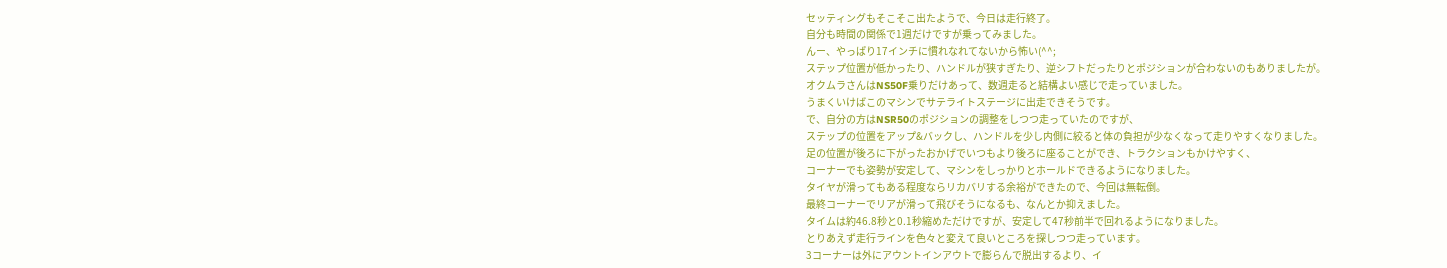セッティングもそこそこ出たようで、今日は走行終了。
自分も時間の関係で1週だけですが乗ってみました。
んー、やっぱり17インチに慣れなれてないから怖い(^^;
ステップ位置が低かったり、ハンドルが狭すぎたり、逆シフトだったりとポジションが合わないのもありましたが。
オクムラさんはNS50F乗りだけあって、数週走ると結構よい感じで走っていました。
うまくいけばこのマシンでサテライトステージに出走できそうです。
で、自分の方はNSR50のポジションの調整をしつつ走っていたのですが、
ステップの位置をアップ&バックし、ハンドルを少し内側に絞ると体の負担が少なくなって走りやすくなりました。
足の位置が後ろに下がったおかげでいつもより後ろに座ることができ、トラクションもかけやすく、
コーナーでも姿勢が安定して、マシンをしっかりとホールドできるようになりました。
タイヤが滑ってもある程度ならリカバリする余裕ができたので、今回は無転倒。
最終コーナーでリアが滑って飛びそうになるも、なんとか抑えました。
タイムは約46.8秒と0.1秒縮めただけですが、安定して47秒前半で回れるようになりました。
とりあえず走行ラインを色々と変えて良いところを探しつつ走っています。
3コーナーは外にアウントインアウトで膨らんで脱出するより、イ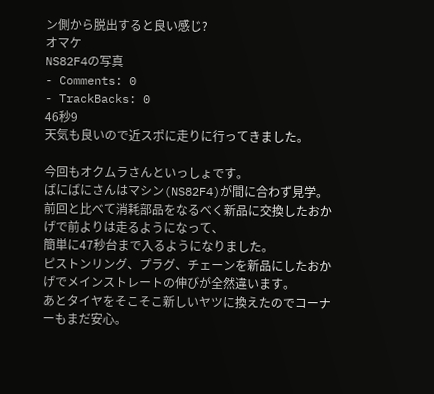ン側から脱出すると良い感じ?
オマケ
NS82F4の写真
- Comments: 0
- TrackBacks: 0
46秒9
天気も良いので近スポに走りに行ってきました。

今回もオクムラさんといっしょです。
ばにばにさんはマシン(NS82F4)が間に合わず見学。
前回と比べて消耗部品をなるべく新品に交換したおかげで前よりは走るようになって、
簡単に47秒台まで入るようになりました。
ピストンリング、プラグ、チェーンを新品にしたおかげでメインストレートの伸びが全然違います。
あとタイヤをそこそこ新しいヤツに換えたのでコーナーもまだ安心。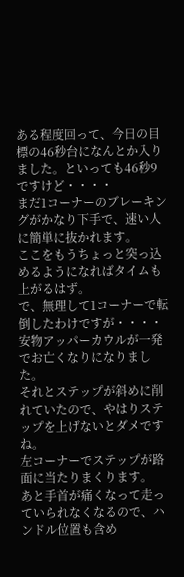ある程度回って、今日の目標の46秒台になんとか入りました。といっても46秒9ですけど・・・・
まだ1コーナーのブレーキングがかなり下手で、速い人に簡単に抜かれます。
ここをもうちょっと突っ込めるようになればタイムも上がるはず。
で、無理して1コーナーで転倒したわけですが・・・・安物アッパーカウルが一発でお亡くなりになりました。
それとステップが斜めに削れていたので、やはりステップを上げないとダメですね。
左コーナーでステップが路面に当たりまくります。
あと手首が痛くなって走っていられなくなるので、ハンドル位置も含め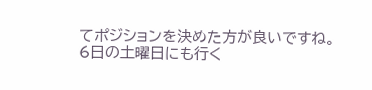てポジションを決めた方が良いですね。
6日の土曜日にも行く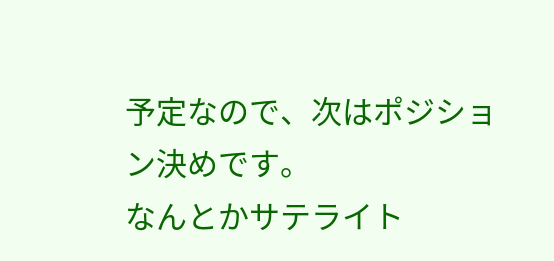予定なので、次はポジション決めです。
なんとかサテライト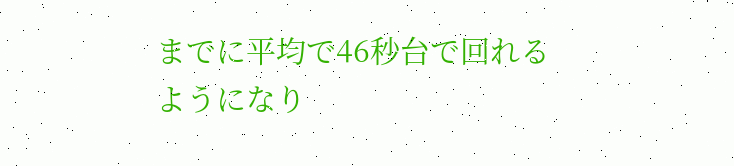までに平均で46秒台で回れるようになり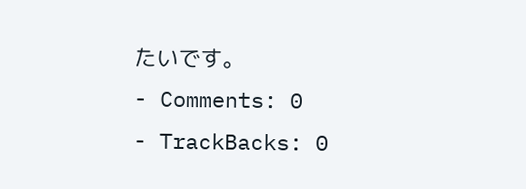たいです。
- Comments: 0
- TrackBacks: 0